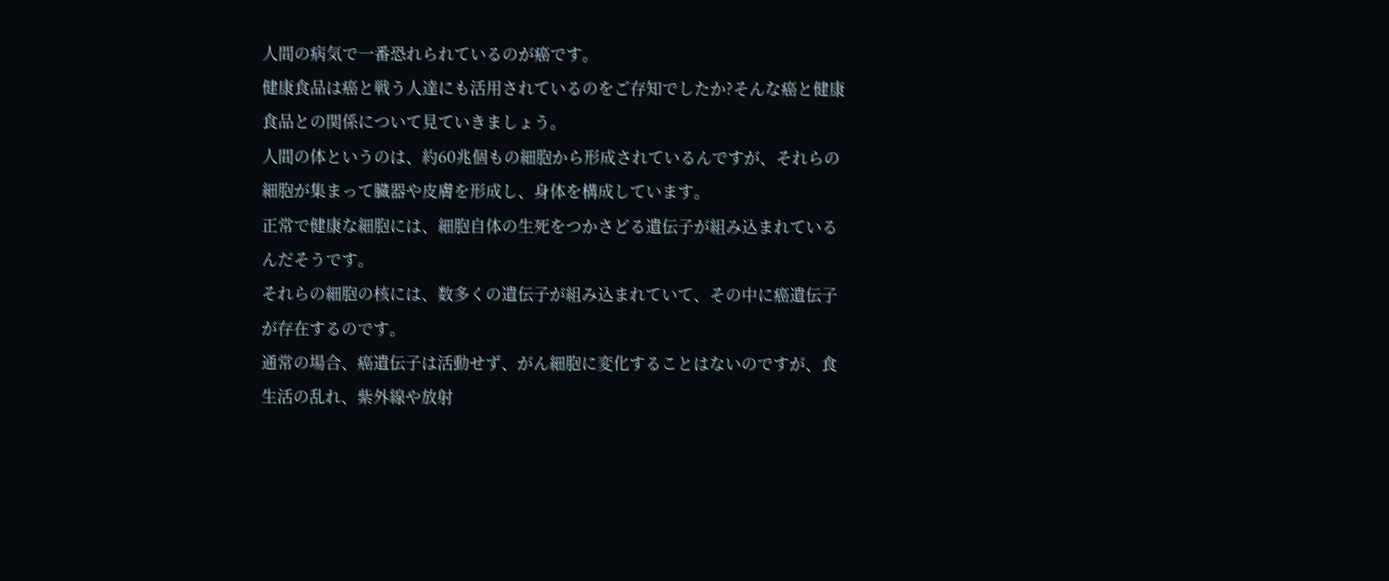人間の病気で一番恐れられているのが癌です。
健康食品は癌と戦う人達にも活用されているのをご存知でしたか?そんな癌と健康食品との関係について見ていきましょう。
人間の体というのは、約60兆個もの細胞から形成されているんですが、それらの細胞が集まって臓器や皮膚を形成し、身体を構成しています。
正常で健康な細胞には、細胞自体の生死をつかさどる遺伝子が組み込まれているんだそうです。
それらの細胞の核には、数多くの遺伝子が組み込まれていて、その中に癌遺伝子が存在するのです。
通常の場合、癌遺伝子は活動せず、がん細胞に変化することはないのですが、食生活の乱れ、紫外線や放射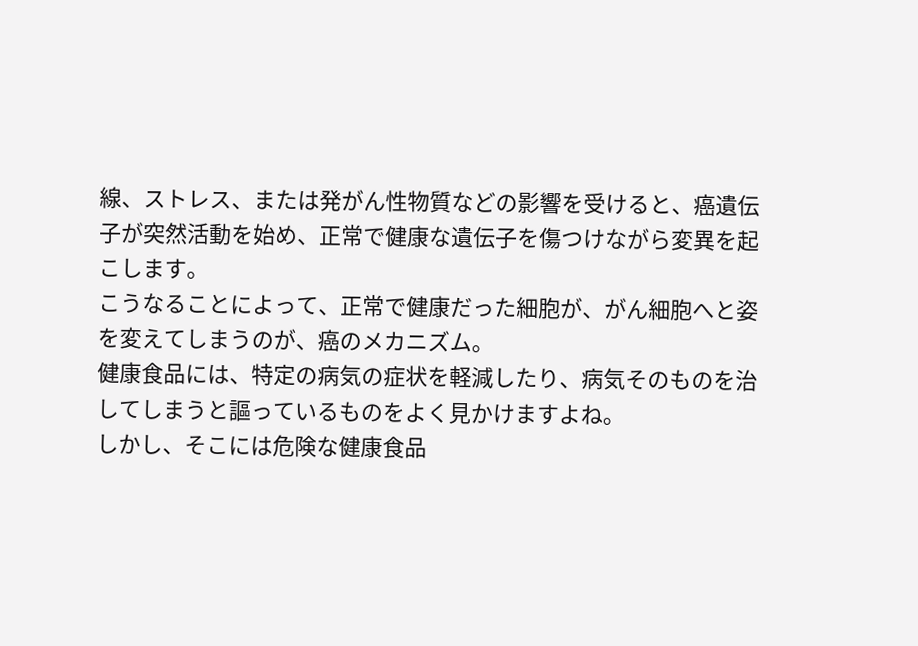線、ストレス、または発がん性物質などの影響を受けると、癌遺伝子が突然活動を始め、正常で健康な遺伝子を傷つけながら変異を起こします。
こうなることによって、正常で健康だった細胞が、がん細胞へと姿を変えてしまうのが、癌のメカニズム。
健康食品には、特定の病気の症状を軽減したり、病気そのものを治してしまうと謳っているものをよく見かけますよね。
しかし、そこには危険な健康食品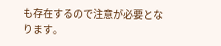も存在するので注意が必要となります。